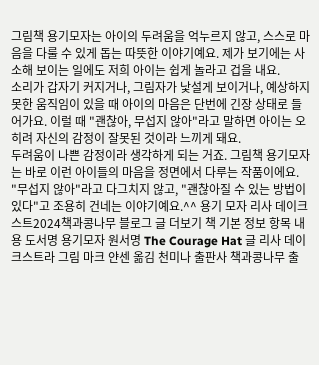그림책 용기모자는 아이의 두려움을 억누르지 않고, 스스로 마음을 다룰 수 있게 돕는 따뜻한 이야기예요. 제가 보기에는 사소해 보이는 일에도 저희 아이는 쉽게 놀라고 겁을 내요.
소리가 갑자기 커지거나, 그림자가 낯설게 보이거나, 예상하지 못한 움직임이 있을 때 아이의 마음은 단번에 긴장 상태로 들어가요. 이럴 때 "괜찮아, 무섭지 않아"라고 말하면 아이는 오히려 자신의 감정이 잘못된 것이라 느끼게 돼요.
두려움이 나쁜 감정이라 생각하게 되는 거죠. 그림책 용기모자는 바로 이런 아이들의 마음을 정면에서 다루는 작품이에요.
"무섭지 않아"라고 다그치지 않고, "괜찮아질 수 있는 방법이 있다"고 조용히 건네는 이야기예요.^^ 용기 모자 리사 데이크스트2024책과콩나무 블로그 글 더보기 책 기본 정보 항목 내용 도서명 용기모자 원서명 The Courage Hat 글 리사 데이크스트라 그림 마크 얀센 옮김 천미나 출판사 책과콩나무 출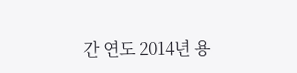간 연도 2014년 용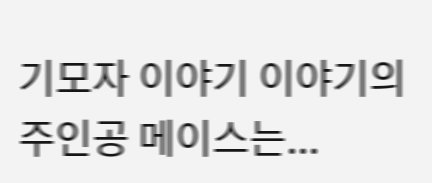기모자 이야기 이야기의 주인공 메이스는...